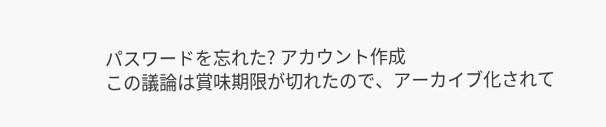パスワードを忘れた? アカウント作成
この議論は賞味期限が切れたので、アーカイブ化されて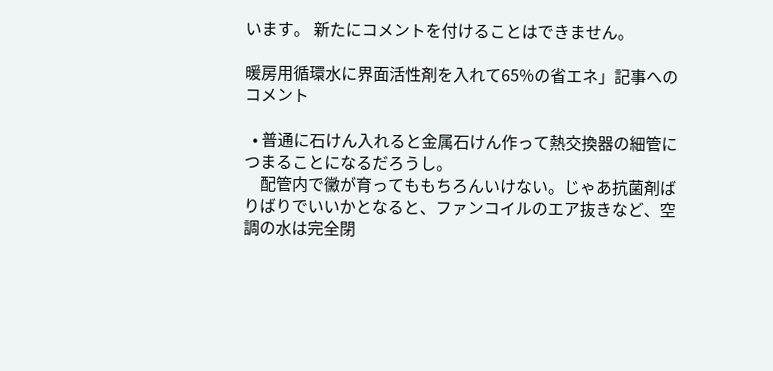います。 新たにコメントを付けることはできません。

暖房用循環水に界面活性剤を入れて65%の省エネ」記事へのコメント

  • 普通に石けん入れると金属石けん作って熱交換器の細管につまることになるだろうし。
    配管内で黴が育ってももちろんいけない。じゃあ抗菌剤ばりばりでいいかとなると、ファンコイルのエア抜きなど、空調の水は完全閉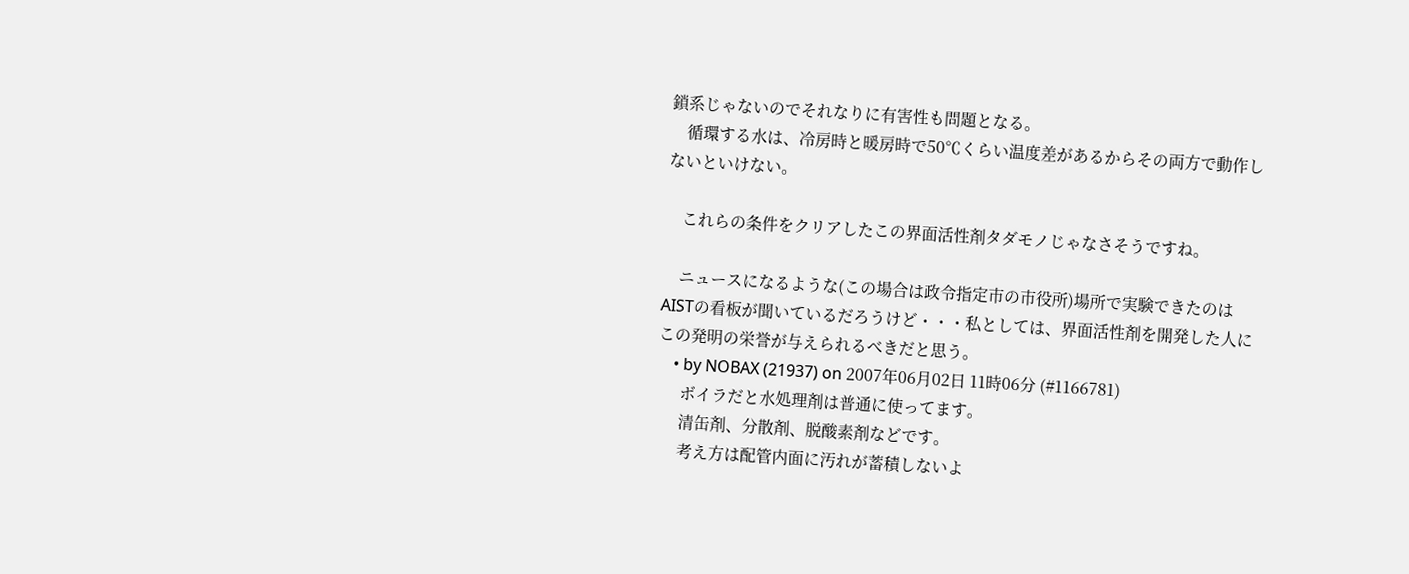鎖系じゃないのでそれなりに有害性も問題となる。
    循環する水は、冷房時と暖房時で50℃くらい温度差があるからその両方で動作しないといけない。

    これらの条件をクリアしたこの界面活性剤タダモノじゃなさそうですね。

    ニュースになるような(この場合は政令指定市の市役所)場所で実験できたのはAISTの看板が聞いているだろうけど・・・私としては、界面活性剤を開発した人にこの発明の栄誉が与えられるべきだと思う。
    • by NOBAX (21937) on 2007年06月02日 11時06分 (#1166781)
      ボイラだと水処理剤は普通に使ってます。
      清缶剤、分散剤、脱酸素剤などです。
      考え方は配管内面に汚れが蓄積しないよ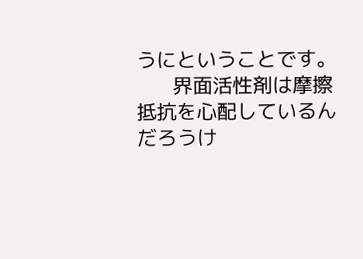うにということです。
      界面活性剤は摩擦抵抗を心配しているんだろうけ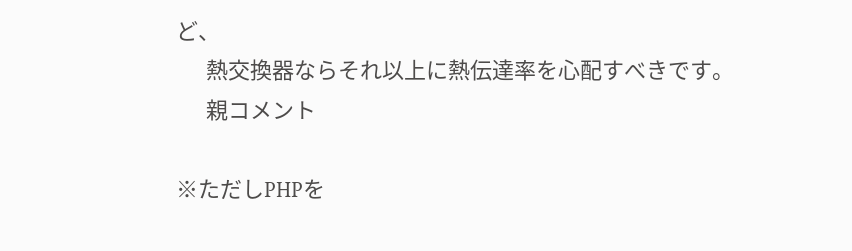ど、
      熱交換器ならそれ以上に熱伝達率を心配すべきです。
      親コメント

※ただしPHPを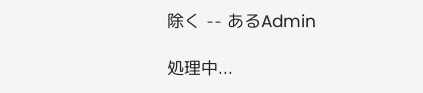除く -- あるAdmin

処理中...